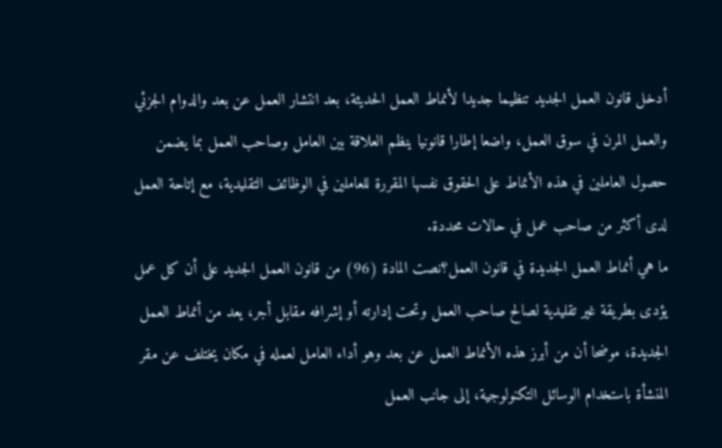أدخل قانون العمل الجديد تنظيما جديدا لأنماط العمل الحديثة، بعد انتشار العمل عن بعد والدوام الجزئي والعمل المرن في سوق العمل، واضعا إطارا قانونيا ينظم العلاقة بين العامل وصاحب العمل بما يضمن حصول العاملين في هذه الأنماط على الحقوق نفسها المقررة للعاملين في الوظائف التقليدية، مع إتاحة العمل لدى أكثر من صاحب عمل في حالات محددة.
ما هي أنماط العمل الجديدة في قانون العمل؟نصت المادة (96) من قانون العمل الجديد على أن كل عمل يؤدى بطريقة غير تقليدية لصالح صاحب العمل وتحت إدارته أو إشرافه مقابل أجر، يعد من أنماط العمل الجديدة، موضحا أن من أبرز هذه الأنماط العمل عن بعد وهو أداء العامل لعمله في مكان يختلف عن مقر المنشأة باستخدام الوسائل التكنولوجية، إلى جانب العمل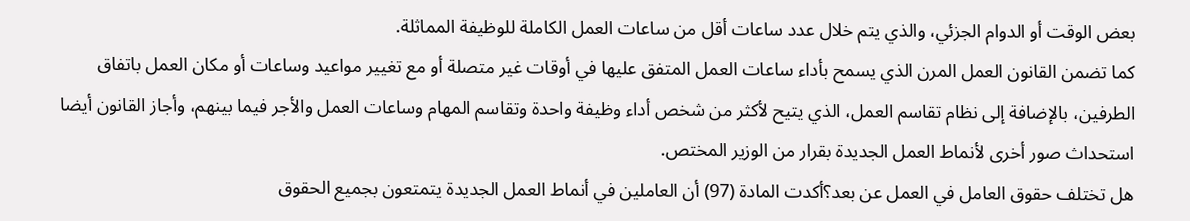بعض الوقت أو الدوام الجزئي، والذي يتم خلال عدد ساعات أقل من ساعات العمل الكاملة للوظيفة المماثلة.
كما تضمن القانون العمل المرن الذي يسمح بأداء ساعات العمل المتفق عليها في أوقات غير متصلة أو مع تغيير مواعيد وساعات أو مكان العمل باتفاق الطرفين، بالإضافة إلى نظام تقاسم العمل، الذي يتيح لأكثر من شخص أداء وظيفة واحدة وتقاسم المهام وساعات العمل والأجر فيما بينهم، وأجاز القانون أيضا استحداث صور أخرى لأنماط العمل الجديدة بقرار من الوزير المختص.
هل تختلف حقوق العامل في العمل عن بعد؟أكدت المادة (97) أن العاملين في أنماط العمل الجديدة يتمتعون بجميع الحقوق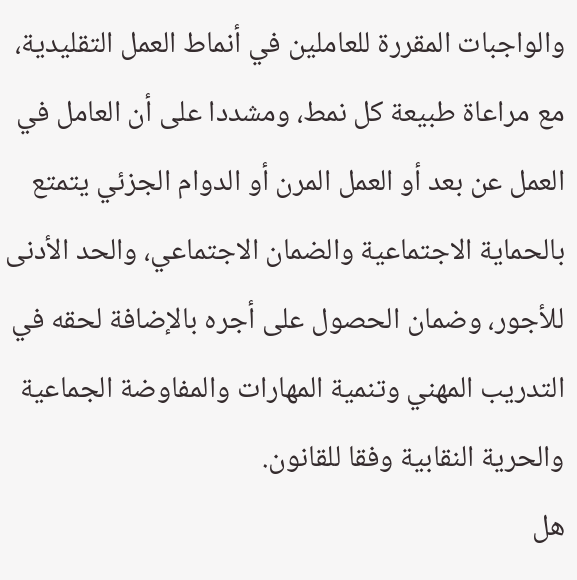والواجبات المقررة للعاملين في أنماط العمل التقليدية، مع مراعاة طبيعة كل نمط، ومشددا على أن العامل في العمل عن بعد أو العمل المرن أو الدوام الجزئي يتمتع بالحماية الاجتماعية والضمان الاجتماعي، والحد الأدنى للأجور، وضمان الحصول على أجره بالإضافة لحقه في التدريب المهني وتنمية المهارات والمفاوضة الجماعية والحرية النقابية وفقا للقانون.
هل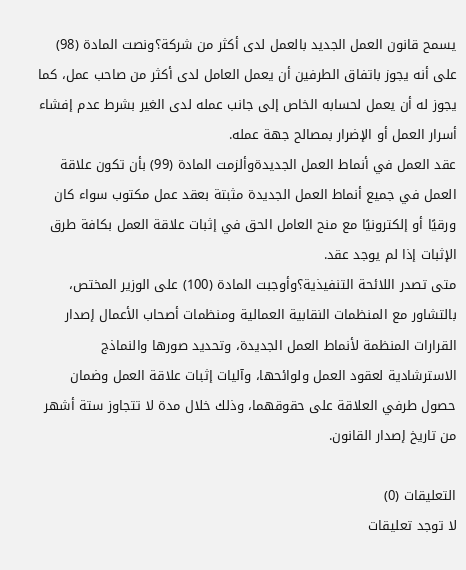يسمح قانون العمل الجديد بالعمل لدى أكثر من شركة؟ونصت المادة (98) على أنه يجوز باتفاق الطرفين أن يعمل العامل لدى أكثر من صاحب عمل، كما يجوز له أن يعمل لحسابه الخاص إلى جانب عمله لدى الغير بشرط عدم إفشاء أسرار العمل أو الإضرار بمصالح جهة عمله.
عقد العمل في أنماط العمل الجديدةوألزمت المادة (99) بأن تكون علاقة العمل في جميع أنماط العمل الجديدة مثبتة بعقد عمل مكتوب سواء كان ورقيًا أو إلكترونيًا مع منح العامل الحق في إثبات علاقة العمل بكافة طرق الإثبات إذا لم يوجد عقد.
متى تصدر اللائحة التنفيذية؟وأوجبت المادة (100) على الوزير المختص، بالتشاور مع المنظمات النقابية العمالية ومنظمات أصحاب الأعمال إصدار القرارات المنظمة لأنماط العمل الجديدة، وتحديد صورها والنماذج الاسترشادية لعقود العمل ولوائحها، وآليات إثبات علاقة العمل وضمان حصول طرفي العلاقة على حقوقهما، وذلك خلال مدة لا تتجاوز ستة أشهر من تاريخ إصدار القانون.

التعليقات (0)
لا توجد تعليقات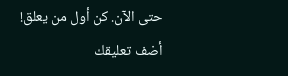حتى الآن. كن أول من يعلق!
أضف تعليقك